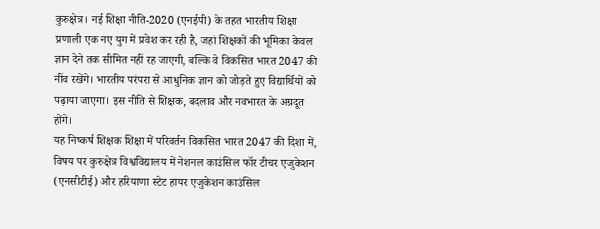कुरुक्षेत्र। नई शिक्षा नीति-2020 (एनईपी) के तहत भारतीय शिक्षा प्रणाली एक नए युग में प्रवेश कर रही है, जहां शिक्षकों की भूमिका केवल ज्ञान देने तक सीमित नहीं रह जाएगी, बल्कि वे विकसित भारत 2047 की नींव रखेंगे। भारतीय परंपरा से आधुनिक ज्ञान को जोड़ते हुए विद्यार्थियों को पढ़ाया जाएगा। इस नीति से शिक्षक, बदलाव और नवभारत के अग्रदूत होंगे।
यह निष्कर्ष शिक्षक शिक्षा में परिवर्तन विकसित भारत 2047 की दिशा में, विषय पर कुरुक्षेत्र विश्वविद्यालय में नेशनल काउंसिल फॉर टीचर एजुकेशन (एनसीटीई) और हरियाणा स्टेट हायर एजुकेशन काउंसिल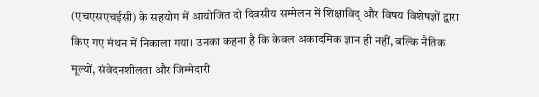(एचएसएचईसी) के सहयोग में आयोजित दो दिवसीय सम्मेलन में शिक्षाविद् और विषय विशेषज्ञों द्वारा किए गए मंथन में निकाला गया। उनका कहना है कि केवल अकादमिक ज्ञान ही नहीं, बल्कि नैतिक मूल्यों, संवेदनशीलता और जिम्मेदारी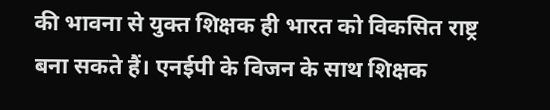की भावना से युक्त शिक्षक ही भारत को विकसित राष्ट्र बना सकते हैं। एनईपी के विजन के साथ शिक्षक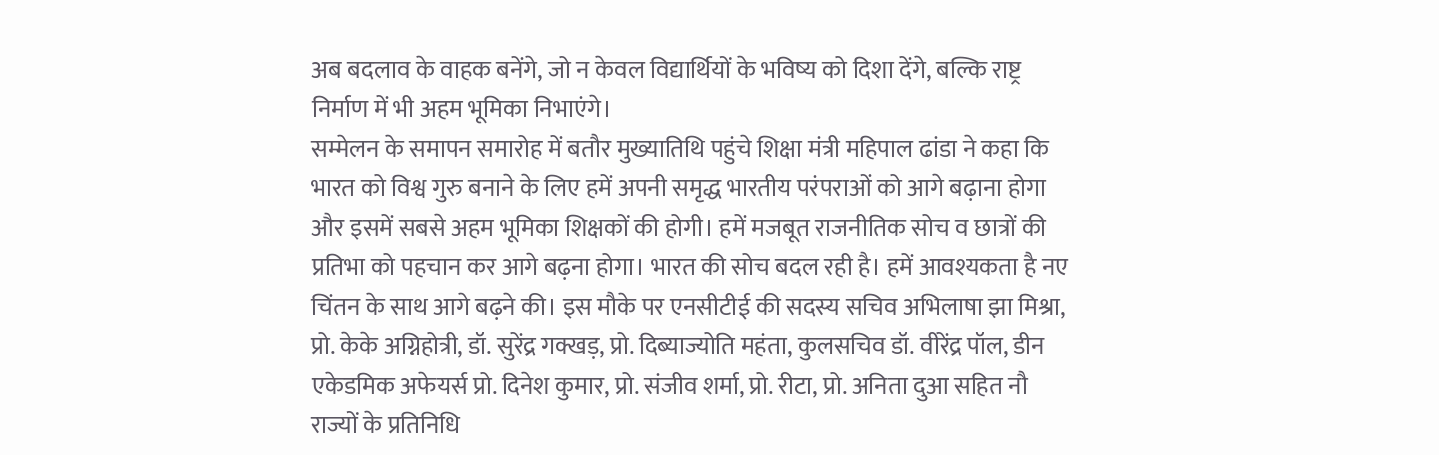अब बदलाव के वाहक बनेंगे, जो न केवल विद्यार्थियों के भविष्य को दिशा देंगे, बल्कि राष्ट्र निर्माण में भी अहम भूमिका निभाएंगे।
सम्मेलन के समापन समारोह में बतौर मुख्यातिथि पहुंचे शिक्षा मंत्री महिपाल ढांडा ने कहा कि भारत को विश्व गुरु बनाने के लिए हमें अपनी समृद्ध भारतीय परंपराओं को आगे बढ़ाना होगा और इसमें सबसे अहम भूमिका शिक्षकों की होगी। हमें मजबूत राजनीतिक सोच व छात्रों की प्रतिभा को पहचान कर आगे बढ़ना होगा। भारत की सोच बदल रही है। हमें आवश्यकता है नए चिंतन के साथ आगे बढ़ने की। इस मौके पर एनसीटीई की सदस्य सचिव अभिलाषा झा मिश्रा, प्रो. केके अग्निहोत्री, डॉ. सुरेंद्र गक्खड़, प्रो. दिब्याज्योति महंता, कुलसचिव डॉ. वीरेंद्र पॉल, डीन एकेडमिक अफेयर्स प्रो. दिनेश कुमार, प्रो. संजीव शर्मा, प्रो. रीटा, प्रो. अनिता दुआ सहित नौ राज्यों के प्रतिनिधि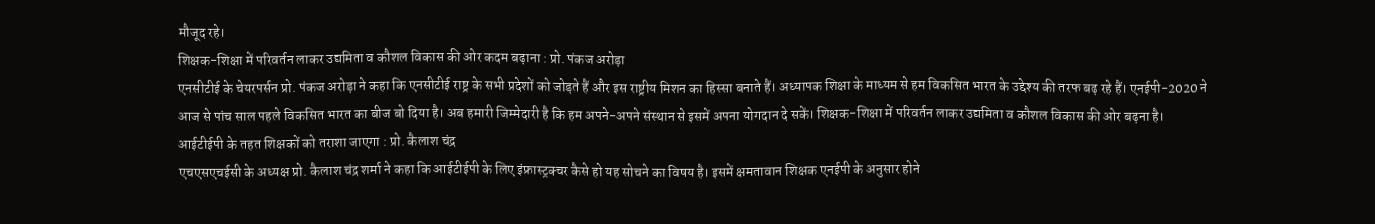मौजूद रहे।
शिक्षक-शिक्षा में परिवर्तन लाकर उद्यमिता व कौशल विकास की ओर कदम बढ़ाना : प्रो. पंकज अरोड़ा
एनसीटीई के चेयरपर्सन प्रो. पंकज अरोड़ा ने कहा कि एनसीटीई राष्ट्र के सभी प्रदेशों को जोड़ते हैं और इस राष्ट्रीय मिशन का हिस्सा बनाते हैं। अध्यापक शिक्षा के माध्यम से हम विकसित भारत के उद्देश्य की तरफ बढ़ रहे हैं। एनईपी-2020 ने आज से पांच साल पहले विकसित भारत का बीज बो दिया है। अब हमारी जिम्मेदारी है कि हम अपने-अपने संस्थान से इसमें अपना योगदान दे सकें। शिक्षक-शिक्षा में परिवर्तन लाकर उद्यमिता व कौशल विकास की ओर बढ़ना है।
आईटीईपी के तहत शिक्षकों को तराशा जाएगा : प्रो. कैलाश चंद्र
एचएसएचईसी के अध्यक्ष प्रो. कैलाश चंद्र शर्मा ने कहा कि आईटीईपी के लिए इंफ्रास्ट्रक्चर कैसे हो यह सोचने का विषय है। इसमें क्षमतावान शिक्षक एनईपी के अनुसार होने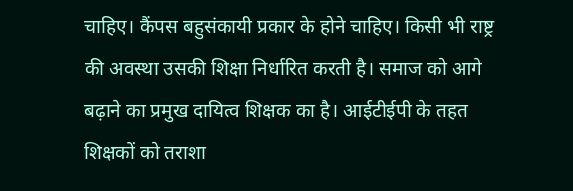चाहिए। कैंपस बहुसंकायी प्रकार के होने चाहिए। किसी भी राष्ट्र की अवस्था उसकी शिक्षा निर्धारित करती है। समाज को आगे बढ़ाने का प्रमुख दायित्व शिक्षक का है। आईटीईपी के तहत शिक्षकों को तराशा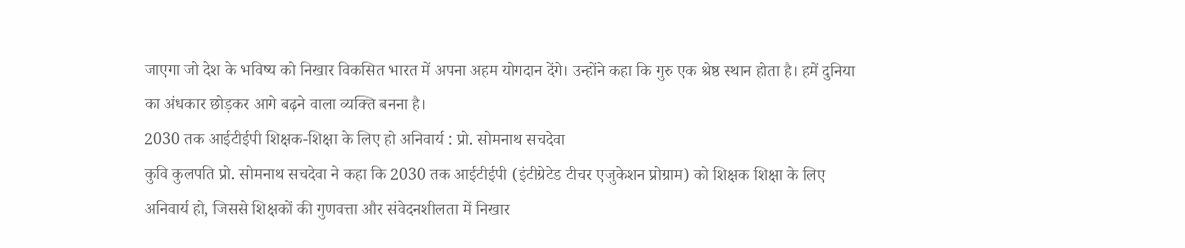जाएगा जो देश के भविष्य को निखार विकसित भारत में अपना अहम योगदान देंगे। उन्होंने कहा कि गुरु एक श्रेष्ठ स्थान होता है। हमें दुनिया का अंधकार छोड़कर आगे बढ़ने वाला व्यक्ति बनना है।
2030 तक आईटीईपी शिक्षक-शिक्षा के लिए हो अनिवार्य : प्रो. सोमनाथ सचदेवा
कुवि कुलपति प्रो. सोमनाथ सचदेवा ने कहा कि 2030 तक आईटीईपी (इंटीग्रेटेड टीचर एजुकेशन प्रोग्राम) को शिक्षक शिक्षा के लिए अनिवार्य हो, जिससे शिक्षकों की गुणवत्ता और संवेदनशीलता में निखार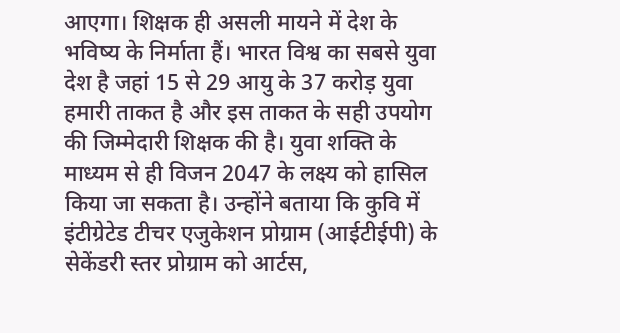आएगा। शिक्षक ही असली मायने में देश के भविष्य के निर्माता हैं। भारत विश्व का सबसे युवा देश है जहां 15 से 29 आयु के 37 करोड़ युवा हमारी ताकत है और इस ताकत के सही उपयोग की जिम्मेदारी शिक्षक की है। युवा शक्ति के माध्यम से ही विजन 2047 के लक्ष्य को हासिल किया जा सकता है। उन्होंने बताया कि कुवि में इंटीग्रेटेड टीचर एजुकेशन प्रोग्राम (आईटीईपी) के सेकेंडरी स्तर प्रोग्राम को आर्टस,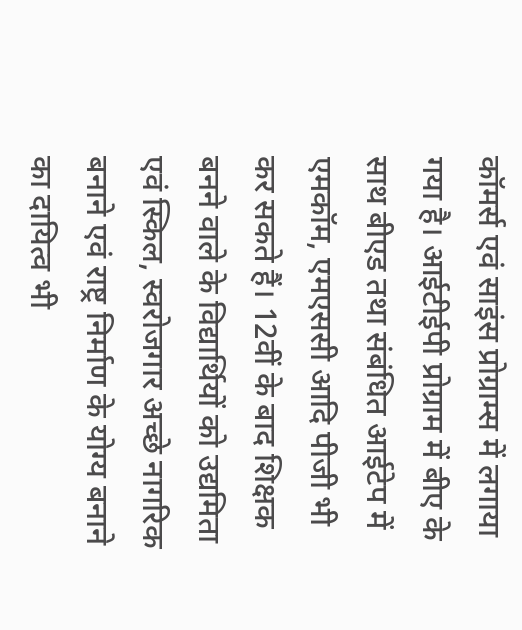कॉमर्स एवं साइंस प्रोग्राम्स में लगाया गया है। आईटीईपी प्रोग्राम में बीए के साथ बीएड तथा संबंधित आईटेप में एमकॉम, एमएससी आदि पीजी भी कर सकते हैं। 12वीं के बाद शिक्षक बनने वाले के विद्यार्थियों को उद्यमिता एवं स्किल, स्वरोजगार अच्छे नागरिक बनाने एवं राष्ट्र निर्माण के योग्य बनाने का दायित्व भी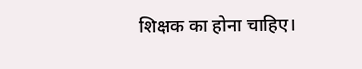शिक्षक का होना चाहिए।